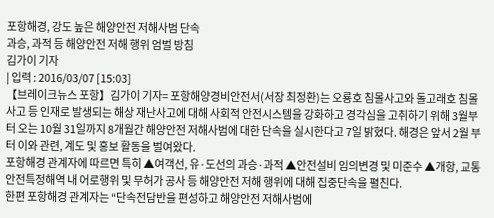포항해경, 강도 높은 해양안전 저해사범 단속
과승, 과적 등 해양안전 저해 행위 엄벌 방침
김가이 기자
| 입력 : 2016/03/07 [15:03]
【브레이크뉴스 포항】김가이 기자= 포항해양경비안전서(서장 최정환)는 오룡호 침몰사고와 돌고래호 침몰사고 등 인재로 발생되는 해상 재난사고에 대해 사회적 안전시스템을 강화하고 경각심을 고취하기 위해 3월부터 오는 10월 31일까지 8개월간 해양안전 저해사범에 대한 단속을 실시한다고 7일 밝혔다. 해경은 앞서 2월 부터 이와 관련, 계도 및 홍보 활동을 벌여왔다.
포항해경 관계자에 따르면 특히 ▲여객선, 유·도선의 과승·과적 ▲안전설비 임의변경 및 미준수 ▲개항, 교통안전특정해역 내 어로행위 및 무허가 공사 등 해양안전 저해 행위에 대해 집중단속을 펼친다.
한편 포항해경 관계자는 “단속전담반을 편성하고 해양안전 저해사범에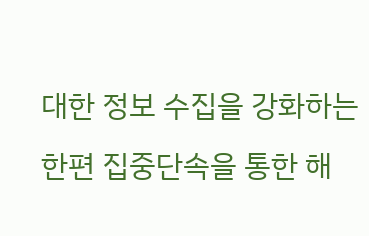대한 정보 수집을 강화하는 한편 집중단속을 통한 해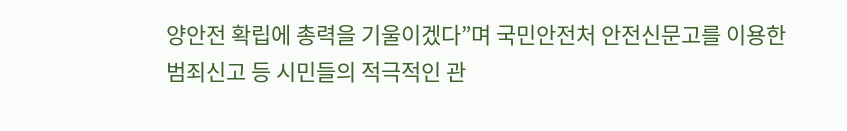양안전 확립에 총력을 기울이겠다”며 국민안전처 안전신문고를 이용한 범죄신고 등 시민들의 적극적인 관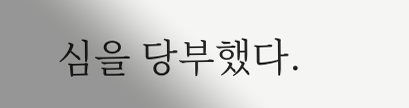심을 당부했다.